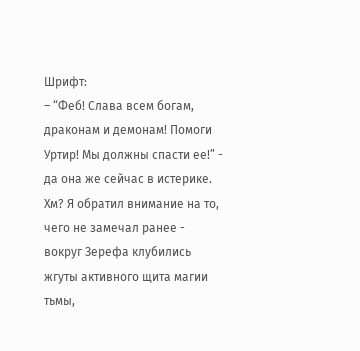Шрифт:
– “Феб! Слава всем богам, драконам и демонам! Помоги Уртир! Мы должны спасти ее!” - да она же сейчас в истерике. Хм? Я обратил внимание на то, чего не замечал ранее - вокруг Зерефа клубились жгуты активного щита магии тьмы,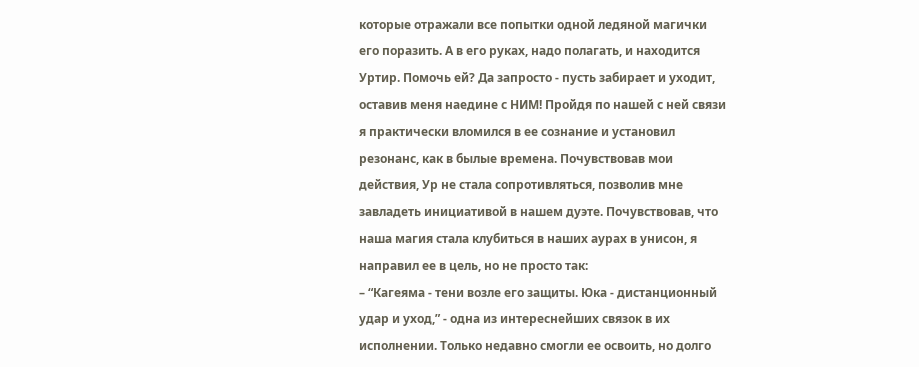которые отражали все попытки одной ледяной магички его поразить. А в его руках, надо полагать, и находится Уртир. Помочь ей? Да запросто - пусть забирает и уходит, оставив меня наедине с НИМ! Пройдя по нашей с ней связи я практически вломился в ее сознание и установил резонанс, как в былые времена. Почувствовав мои действия, Ур не стала сопротивляться, позволив мне завладеть инициативой в нашем дуэте. Почувствовав, что наша магия стала клубиться в наших аурах в унисон, я направил ее в цель, но не просто так:
– “Кагеяма - тени возле его защиты. Юка - дистанционный удар и уход,” - одна из интереснейших связок в их исполнении. Только недавно смогли ее освоить, но долго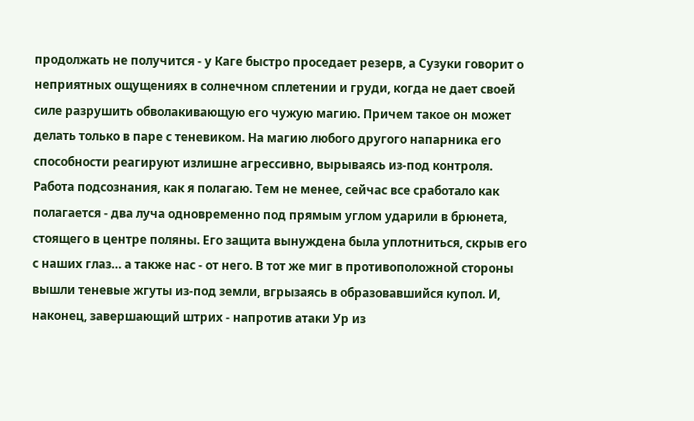продолжать не получится - у Каге быстро проседает резерв, а Сузуки говорит о неприятных ощущениях в солнечном сплетении и груди, когда не дает своей силе разрушить обволакивающую его чужую магию. Причем такое он может делать только в паре с теневиком. На магию любого другого напарника его способности реагируют излишне агрессивно, вырываясь из-под контроля. Работа подсознания, как я полагаю. Тем не менее, сейчас все сработало как полагается - два луча одновременно под прямым углом ударили в брюнета, стоящего в центре поляны. Его защита вынуждена была уплотниться, скрыв его с наших глаз… а также нас - от него. В тот же миг в противоположной стороны вышли теневые жгуты из-под земли, вгрызаясь в образовавшийся купол. И, наконец, завершающий штрих - напротив атаки Ур из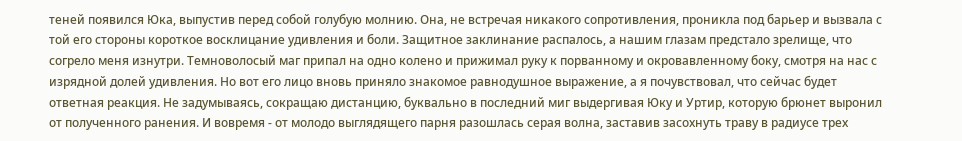теней появился Юка, выпустив перед собой голубую молнию. Она, не встречая никакого сопротивления, проникла под барьер и вызвала с той его стороны короткое восклицание удивления и боли. Защитное заклинание распалось, а нашим глазам предстало зрелище, что согрело меня изнутри. Темноволосый маг припал на одно колено и прижимал руку к порванному и окровавленному боку, смотря на нас с изрядной долей удивления. Но вот его лицо вновь приняло знакомое равнодушное выражение, а я почувствовал, что сейчас будет ответная реакция. Не задумываясь, сокращаю дистанцию, буквально в последний миг выдергивая Юку и Уртир, которую брюнет выронил от полученного ранения. И вовремя - от молодо выглядящего парня разошлась серая волна, заставив засохнуть траву в радиусе трех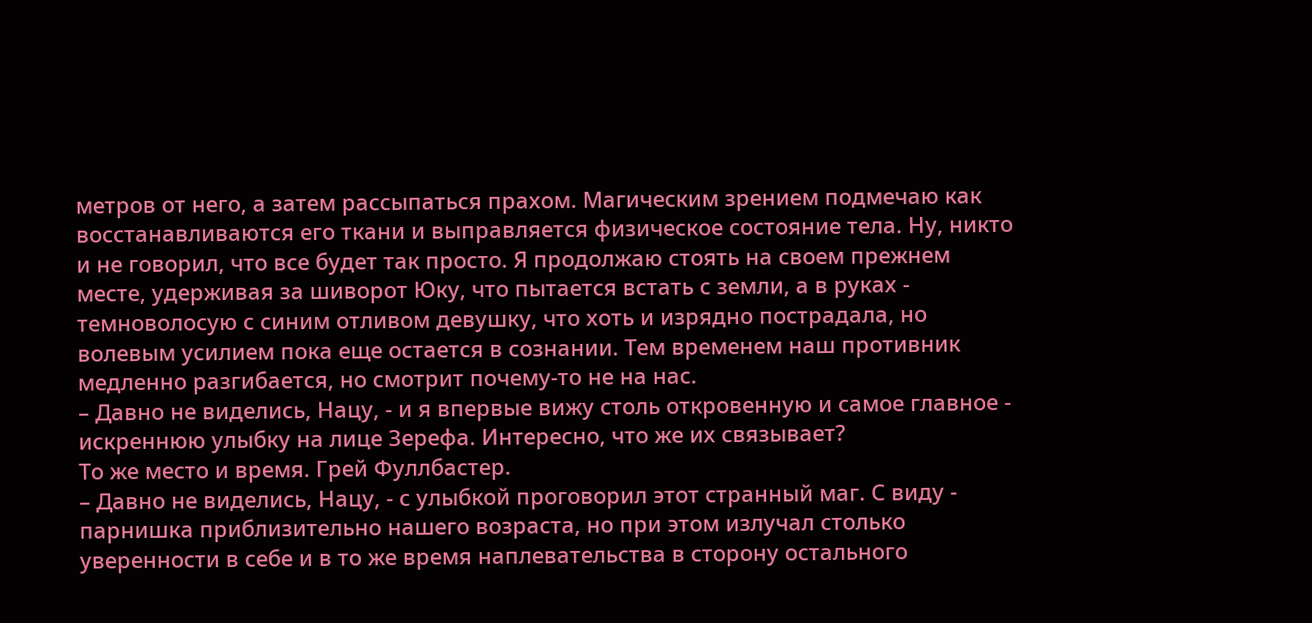метров от него, а затем рассыпаться прахом. Магическим зрением подмечаю как восстанавливаются его ткани и выправляется физическое состояние тела. Ну, никто и не говорил, что все будет так просто. Я продолжаю стоять на своем прежнем месте, удерживая за шиворот Юку, что пытается встать с земли, а в руках - темноволосую с синим отливом девушку, что хоть и изрядно пострадала, но волевым усилием пока еще остается в сознании. Тем временем наш противник медленно разгибается, но смотрит почему-то не на нас.
– Давно не виделись, Нацу, - и я впервые вижу столь откровенную и самое главное - искреннюю улыбку на лице Зерефа. Интересно, что же их связывает?
То же место и время. Грей Фуллбастер.
– Давно не виделись, Нацу, - с улыбкой проговорил этот странный маг. С виду - парнишка приблизительно нашего возраста, но при этом излучал столько уверенности в себе и в то же время наплевательства в сторону остального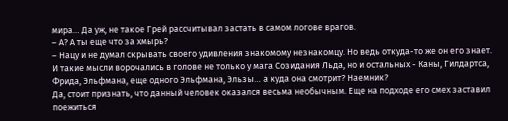мира… Да уж, не такое Грей рассчитывал застать в самом логове врагов.
– А? А ты еще что за хмырь?
– Нацу и не думал скрывать своего удивления знакомому незнакомцу. Но ведь откуда-то же он его знает. И такие мысли ворочались в голове не только у мага Созидания Льда, но и остальных - Каны, Гилдартса, Фрида, Эльфмана, еще одного Эльфмана, Эльзы… а куда она смотрит? Наемник?
Да, стоит признать, что данный человек оказался весьма необычным. Еще на подходе его смех заставил поежиться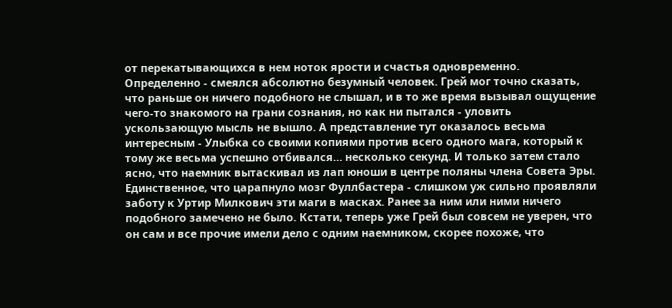от перекатывающихся в нем ноток ярости и счастья одновременно. Определенно - смеялся абсолютно безумный человек. Грей мог точно сказать, что раньше он ничего подобного не слышал, и в то же время вызывал ощущение чего-то знакомого на грани сознания, но как ни пытался - уловить ускользающую мысль не вышло. А представление тут оказалось весьма интересным - Улыбка со своими копиями против всего одного мага, который к тому же весьма успешно отбивался… несколько секунд. И только затем стало ясно, что наемник вытаскивал из лап юноши в центре поляны члена Совета Эры. Единственное, что царапнуло мозг Фуллбастера - слишком уж сильно проявляли заботу к Уртир Милкович эти маги в масках. Ранее за ним или ними ничего подобного замечено не было. Кстати, теперь уже Грей был совсем не уверен, что он сам и все прочие имели дело с одним наемником, скорее похоже, что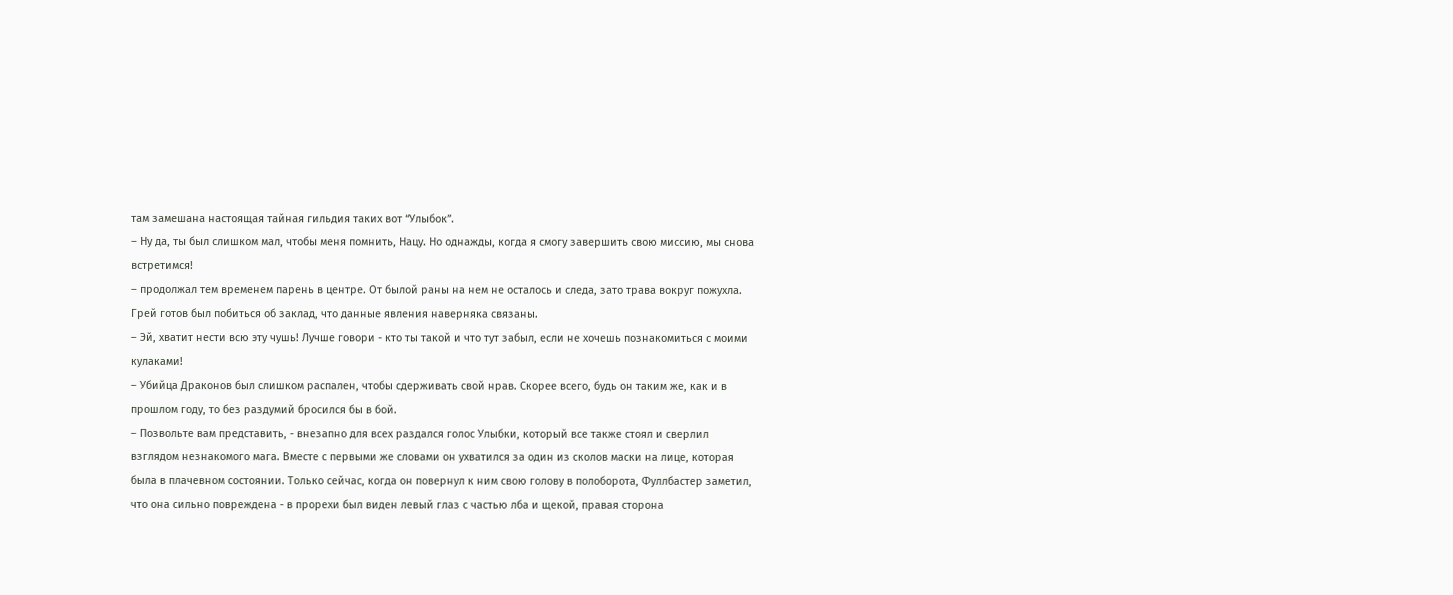там замешана настоящая тайная гильдия таких вот “Улыбок”.
– Ну да, ты был слишком мал, чтобы меня помнить, Нацу. Но однажды, когда я смогу завершить свою миссию, мы снова встретимся!
– продолжал тем временем парень в центре. От былой раны на нем не осталось и следа, зато трава вокруг пожухла. Грей готов был побиться об заклад, что данные явления наверняка связаны.
– Эй, хватит нести всю эту чушь! Лучше говори - кто ты такой и что тут забыл, если не хочешь познакомиться с моими кулаками!
– Убийца Драконов был слишком распален, чтобы сдерживать свой нрав. Скорее всего, будь он таким же, как и в прошлом году, то без раздумий бросился бы в бой.
– Позвольте вам представить, - внезапно для всех раздался голос Улыбки, который все также стоял и сверлил взглядом незнакомого мага. Вместе с первыми же словами он ухватился за один из сколов маски на лице, которая была в плачевном состоянии. Только сейчас, когда он повернул к ним свою голову в полоборота, Фуллбастер заметил, что она сильно повреждена - в прорехи был виден левый глаз с частью лба и щекой, правая сторона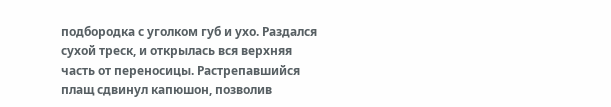подбородка с уголком губ и ухо. Раздался сухой треск, и открылась вся верхняя часть от переносицы. Растрепавшийся плащ сдвинул капюшон, позволив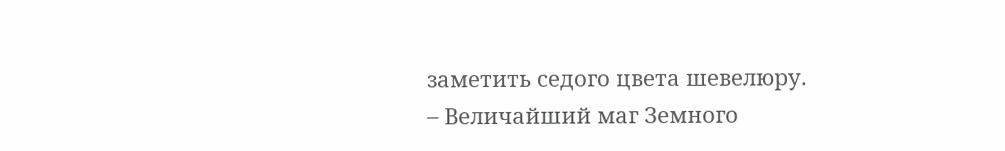заметить седого цвета шевелюру.
– Величайший маг Земного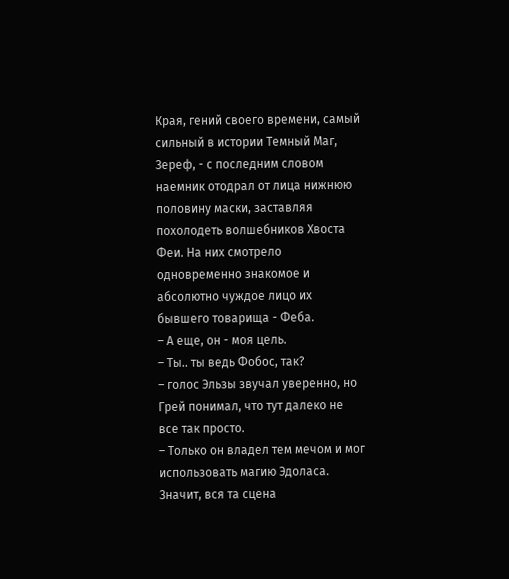Края, гений своего времени, самый сильный в истории Темный Маг, Зереф, - с последним словом наемник отодрал от лица нижнюю половину маски, заставляя похолодеть волшебников Хвоста Феи. На них смотрело одновременно знакомое и абсолютно чуждое лицо их бывшего товарища - Феба.
– А еще, он - моя цель.
– Ты.. ты ведь Фобос, так?
– голос Эльзы звучал уверенно, но Грей понимал, что тут далеко не все так просто.
– Только он владел тем мечом и мог использовать магию Эдоласа. Значит, вся та сцена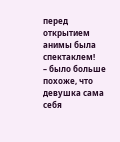перед открытием анимы была спектаклем!
– было больше похоже, что девушка сама себя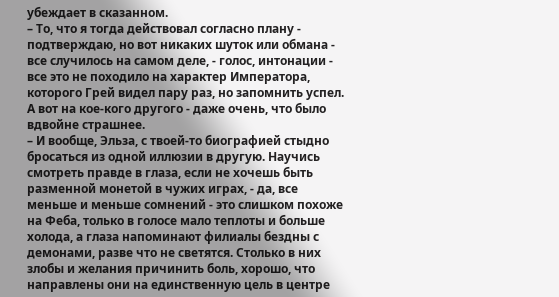убеждает в сказанном.
– То, что я тогда действовал согласно плану - подтверждаю, но вот никаких шуток или обмана - все случилось на самом деле, - голос, интонации - все это не походило на характер Императора, которого Грей видел пару раз, но запомнить успел. А вот на кое-кого другого - даже очень, что было вдвойне страшнее.
– И вообще, Эльза, с твоей-то биографией стыдно бросаться из одной иллюзии в другую. Научись смотреть правде в глаза, если не хочешь быть разменной монетой в чужих играх, - да, все меньше и меньше сомнений - это слишком похоже на Феба, только в голосе мало теплоты и больше холода, а глаза напоминают филиалы бездны с демонами, разве что не светятся. Столько в них злобы и желания причинить боль, хорошо, что направлены они на единственную цель в центре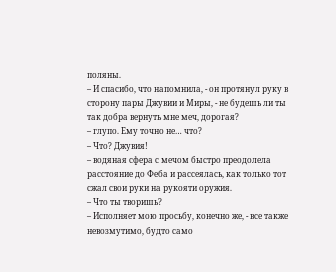поляны.
– И спасибо, что напомнила, - он протянул руку в сторону пары Джувии и Миры, - не будешь ли ты так добра вернуть мне меч, дорогая?
– глупо. Ему точно не… что?
– Что? Джувия!
– водяная сфера с мечом быстро преодолела расстояние до Феба и рассеялась, как только тот сжал свои руки на рукояти оружия.
– Что ты творишь?
– Исполняет мою просьбу, конечно же, - все также невозмутимо, будто само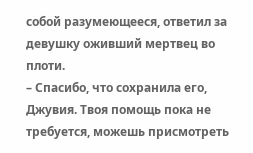собой разумеющееся, ответил за девушку оживший мертвец во плоти.
– Спасибо, что сохранила его, Джувия. Твоя помощь пока не требуется, можешь присмотреть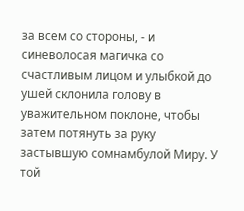за всем со стороны, - и синеволосая магичка со счастливым лицом и улыбкой до ушей склонила голову в уважительном поклоне, чтобы затем потянуть за руку застывшую сомнамбулой Миру. У той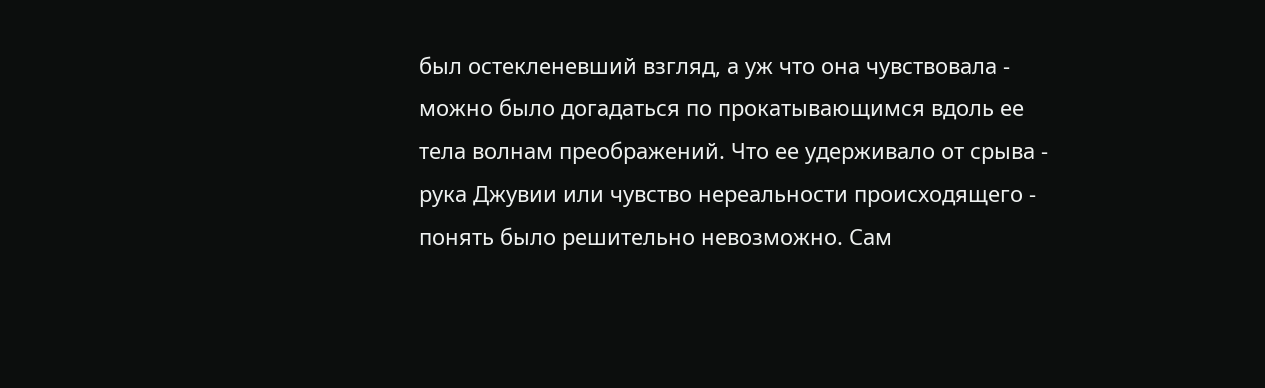был остекленевший взгляд, а уж что она чувствовала - можно было догадаться по прокатывающимся вдоль ее тела волнам преображений. Что ее удерживало от срыва - рука Джувии или чувство нереальности происходящего - понять было решительно невозможно. Сам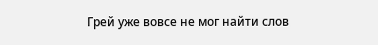Грей уже вовсе не мог найти слов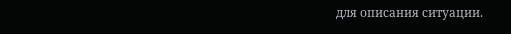для описания ситуации.